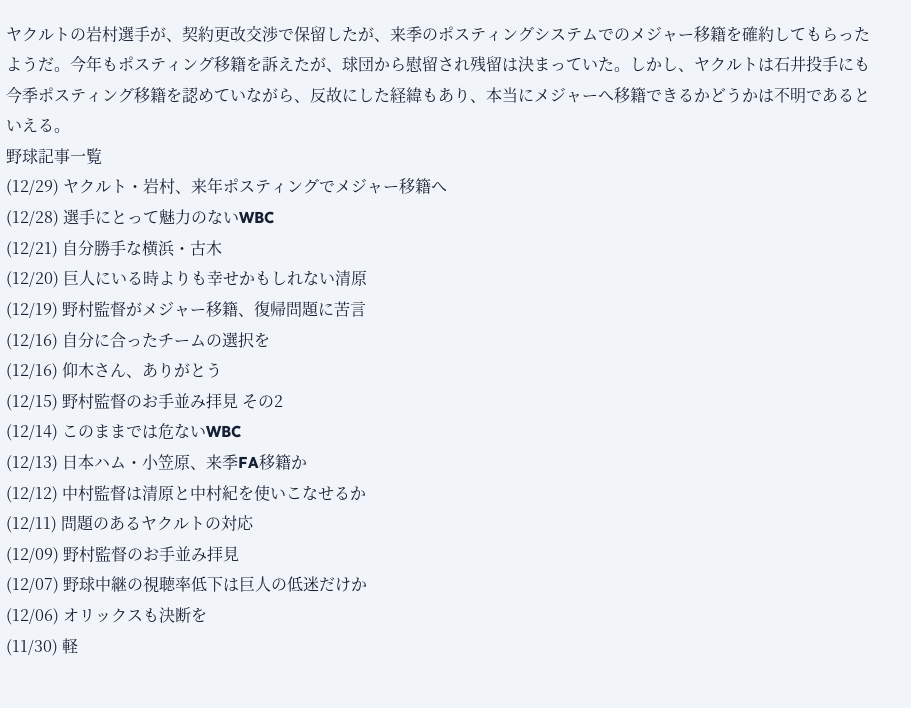ヤクルトの岩村選手が、契約更改交渉で保留したが、来季のポスティングシステムでのメジャー移籍を確約してもらったようだ。今年もポスティング移籍を訴えたが、球団から慰留され残留は決まっていた。しかし、ヤクルトは石井投手にも今季ポスティング移籍を認めていながら、反故にした経緯もあり、本当にメジャーへ移籍できるかどうかは不明であるといえる。
野球記事一覧
(12/29) ヤクルト・岩村、来年ポスティングでメジャー移籍へ
(12/28) 選手にとって魅力のないWBC
(12/21) 自分勝手な横浜・古木
(12/20) 巨人にいる時よりも幸せかもしれない清原
(12/19) 野村監督がメジャー移籍、復帰問題に苦言
(12/16) 自分に合ったチームの選択を
(12/16) 仰木さん、ありがとう
(12/15) 野村監督のお手並み拝見 その2
(12/14) このままでは危ないWBC
(12/13) 日本ハム・小笠原、来季FA移籍か
(12/12) 中村監督は清原と中村紀を使いこなせるか
(12/11) 問題のあるヤクルトの対応
(12/09) 野村監督のお手並み拝見
(12/07) 野球中継の視聴率低下は巨人の低迷だけか
(12/06) オリックスも決断を
(11/30) 軽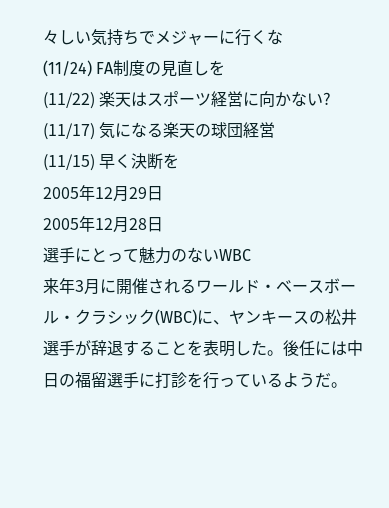々しい気持ちでメジャーに行くな
(11/24) FA制度の見直しを
(11/22) 楽天はスポーツ経営に向かない?
(11/17) 気になる楽天の球団経営
(11/15) 早く決断を
2005年12月29日
2005年12月28日
選手にとって魅力のないWBC
来年3月に開催されるワールド・ベースボール・クラシック(WBC)に、ヤンキースの松井選手が辞退することを表明した。後任には中日の福留選手に打診を行っているようだ。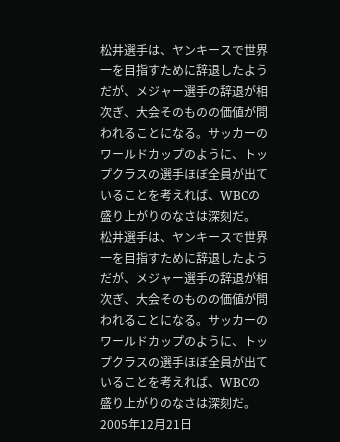松井選手は、ヤンキースで世界一を目指すために辞退したようだが、メジャー選手の辞退が相次ぎ、大会そのものの価値が問われることになる。サッカーのワールドカップのように、トップクラスの選手ほぼ全員が出ていることを考えれば、WBCの盛り上がりのなさは深刻だ。
松井選手は、ヤンキースで世界一を目指すために辞退したようだが、メジャー選手の辞退が相次ぎ、大会そのものの価値が問われることになる。サッカーのワールドカップのように、トップクラスの選手ほぼ全員が出ていることを考えれば、WBCの盛り上がりのなさは深刻だ。
2005年12月21日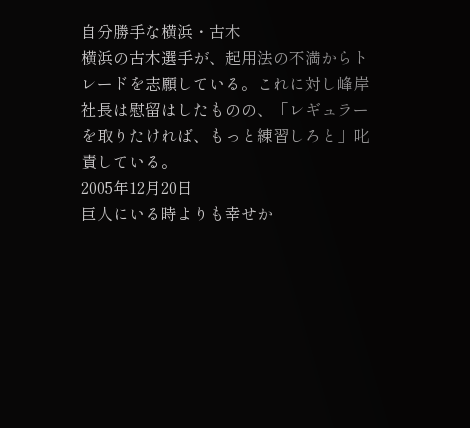自分勝手な横浜・古木
横浜の古木選手が、起用法の不満からトレードを志願している。これに対し峰岸社長は慰留はしたものの、「レギュラーを取りたければ、もっと練習しろと」叱責している。
2005年12月20日
巨人にいる時よりも幸せか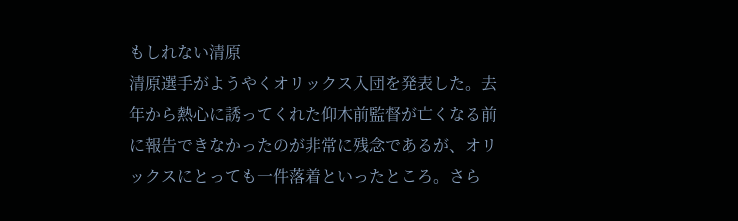もしれない清原
清原選手がようやくオリックス入団を発表した。去年から熱心に誘ってくれた仰木前監督が亡くなる前に報告できなかったのが非常に残念であるが、オリックスにとっても一件落着といったところ。さら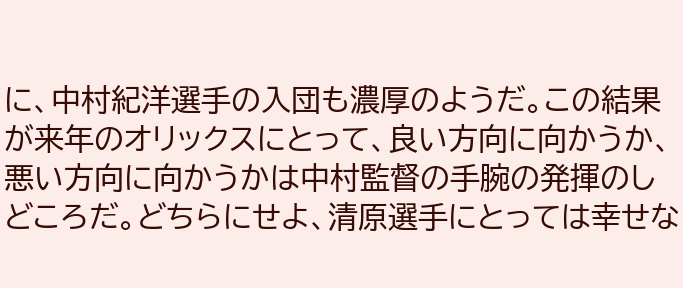に、中村紀洋選手の入団も濃厚のようだ。この結果が来年のオリックスにとって、良い方向に向かうか、悪い方向に向かうかは中村監督の手腕の発揮のしどころだ。どちらにせよ、清原選手にとっては幸せな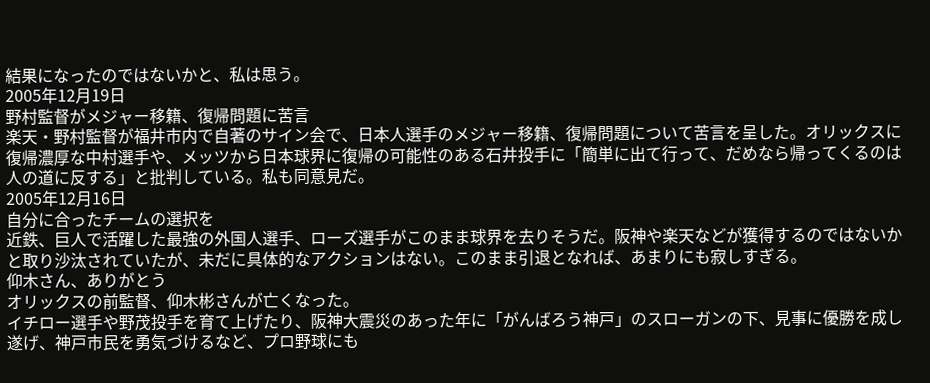結果になったのではないかと、私は思う。
2005年12月19日
野村監督がメジャー移籍、復帰問題に苦言
楽天・野村監督が福井市内で自著のサイン会で、日本人選手のメジャー移籍、復帰問題について苦言を呈した。オリックスに復帰濃厚な中村選手や、メッツから日本球界に復帰の可能性のある石井投手に「簡単に出て行って、だめなら帰ってくるのは人の道に反する」と批判している。私も同意見だ。
2005年12月16日
自分に合ったチームの選択を
近鉄、巨人で活躍した最強の外国人選手、ローズ選手がこのまま球界を去りそうだ。阪神や楽天などが獲得するのではないかと取り沙汰されていたが、未だに具体的なアクションはない。このまま引退となれば、あまりにも寂しすぎる。
仰木さん、ありがとう
オリックスの前監督、仰木彬さんが亡くなった。
イチロー選手や野茂投手を育て上げたり、阪神大震災のあった年に「がんばろう神戸」のスローガンの下、見事に優勝を成し遂げ、神戸市民を勇気づけるなど、プロ野球にも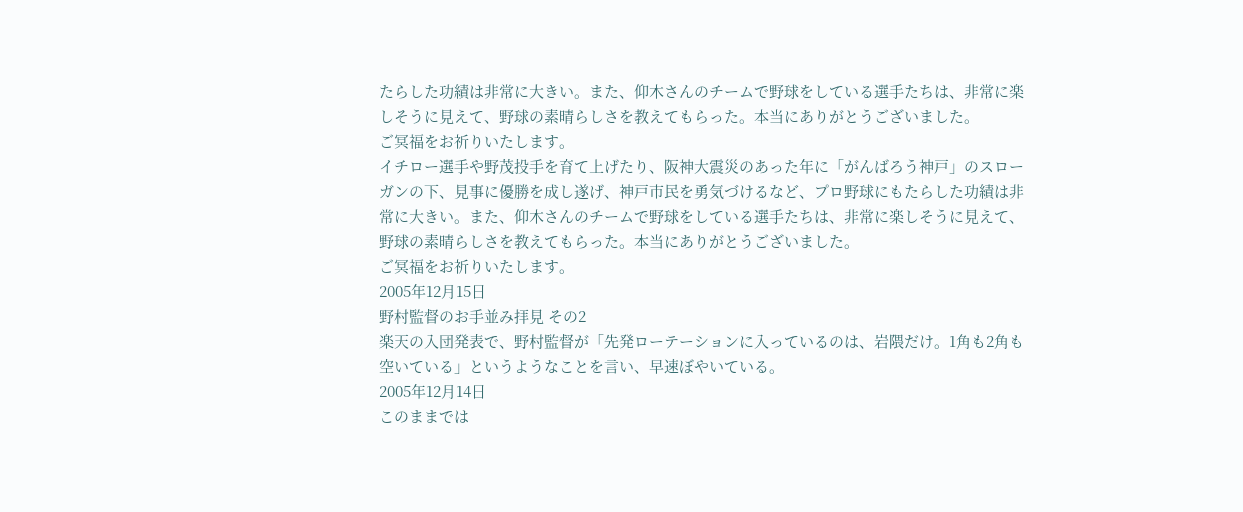たらした功績は非常に大きい。また、仰木さんのチームで野球をしている選手たちは、非常に楽しそうに見えて、野球の素晴らしさを教えてもらった。本当にありがとうございました。
ご冥福をお祈りいたします。
イチロー選手や野茂投手を育て上げたり、阪神大震災のあった年に「がんばろう神戸」のスローガンの下、見事に優勝を成し遂げ、神戸市民を勇気づけるなど、プロ野球にもたらした功績は非常に大きい。また、仰木さんのチームで野球をしている選手たちは、非常に楽しそうに見えて、野球の素晴らしさを教えてもらった。本当にありがとうございました。
ご冥福をお祈りいたします。
2005年12月15日
野村監督のお手並み拝見 その2
楽天の入団発表で、野村監督が「先発ローテーションに入っているのは、岩隈だけ。1角も2角も空いている」というようなことを言い、早速ぼやいている。
2005年12月14日
このままでは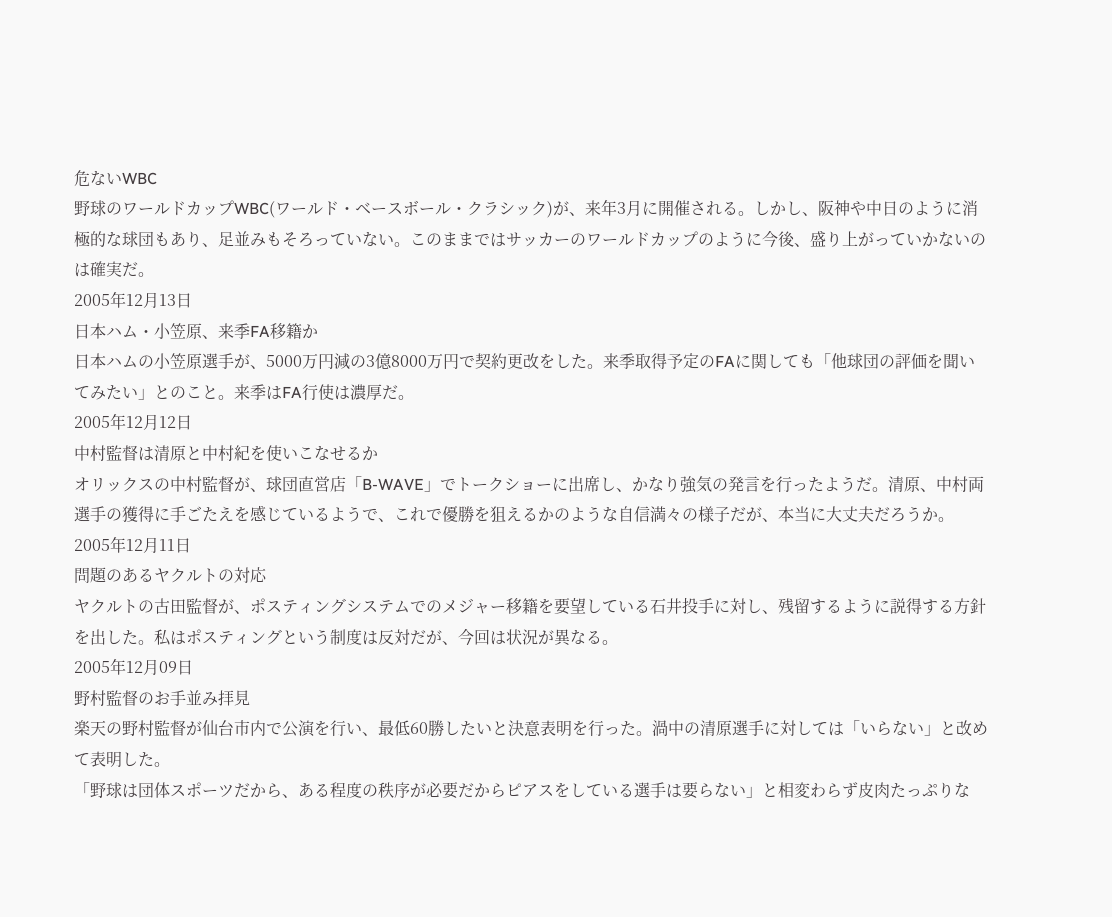危ないWBC
野球のワールドカップWBC(ワールド・ベースボール・クラシック)が、来年3月に開催される。しかし、阪神や中日のように消極的な球団もあり、足並みもそろっていない。このままではサッカーのワールドカップのように今後、盛り上がっていかないのは確実だ。
2005年12月13日
日本ハム・小笠原、来季FA移籍か
日本ハムの小笠原選手が、5000万円減の3億8000万円で契約更改をした。来季取得予定のFAに関しても「他球団の評価を聞いてみたい」とのこと。来季はFA行使は濃厚だ。
2005年12月12日
中村監督は清原と中村紀を使いこなせるか
オリックスの中村監督が、球団直営店「B-WAVE」でトークショーに出席し、かなり強気の発言を行ったようだ。清原、中村両選手の獲得に手ごたえを感じているようで、これで優勝を狙えるかのような自信満々の様子だが、本当に大丈夫だろうか。
2005年12月11日
問題のあるヤクルトの対応
ヤクルトの古田監督が、ポスティングシステムでのメジャー移籍を要望している石井投手に対し、残留するように説得する方針を出した。私はポスティングという制度は反対だが、今回は状況が異なる。
2005年12月09日
野村監督のお手並み拝見
楽天の野村監督が仙台市内で公演を行い、最低60勝したいと決意表明を行った。渦中の清原選手に対しては「いらない」と改めて表明した。
「野球は団体スポーツだから、ある程度の秩序が必要だからピアスをしている選手は要らない」と相変わらず皮肉たっぷりな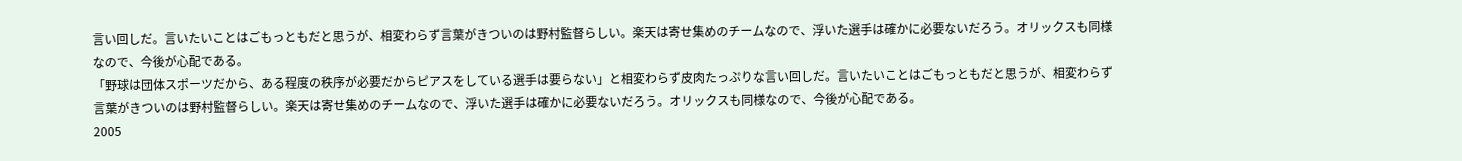言い回しだ。言いたいことはごもっともだと思うが、相変わらず言葉がきついのは野村監督らしい。楽天は寄せ集めのチームなので、浮いた選手は確かに必要ないだろう。オリックスも同様なので、今後が心配である。
「野球は団体スポーツだから、ある程度の秩序が必要だからピアスをしている選手は要らない」と相変わらず皮肉たっぷりな言い回しだ。言いたいことはごもっともだと思うが、相変わらず言葉がきついのは野村監督らしい。楽天は寄せ集めのチームなので、浮いた選手は確かに必要ないだろう。オリックスも同様なので、今後が心配である。
2005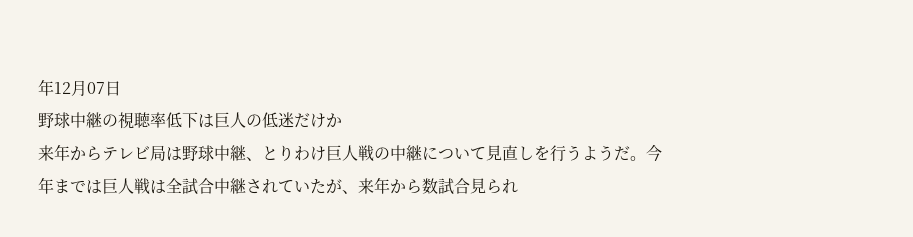年12月07日
野球中継の視聴率低下は巨人の低迷だけか
来年からテレビ局は野球中継、とりわけ巨人戦の中継について見直しを行うようだ。今年までは巨人戦は全試合中継されていたが、来年から数試合見られ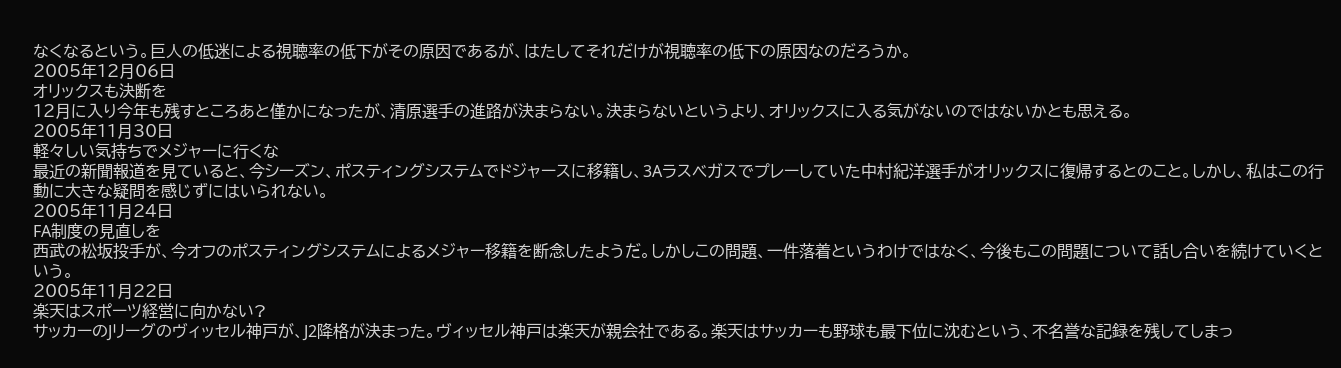なくなるという。巨人の低迷による視聴率の低下がその原因であるが、はたしてそれだけが視聴率の低下の原因なのだろうか。
2005年12月06日
オリックスも決断を
12月に入り今年も残すところあと僅かになったが、清原選手の進路が決まらない。決まらないというより、オリックスに入る気がないのではないかとも思える。
2005年11月30日
軽々しい気持ちでメジャーに行くな
最近の新聞報道を見ていると、今シーズン、ポスティングシステムでドジャースに移籍し、3Aラスベガスでプレーしていた中村紀洋選手がオリックスに復帰するとのこと。しかし、私はこの行動に大きな疑問を感じずにはいられない。
2005年11月24日
FA制度の見直しを
西武の松坂投手が、今オフのポスティングシステムによるメジャー移籍を断念したようだ。しかしこの問題、一件落着というわけではなく、今後もこの問題について話し合いを続けていくという。
2005年11月22日
楽天はスポーツ経営に向かない?
サッカーのJリーグのヴィッセル神戸が、J2降格が決まった。ヴィッセル神戸は楽天が親会社である。楽天はサッカーも野球も最下位に沈むという、不名誉な記録を残してしまっ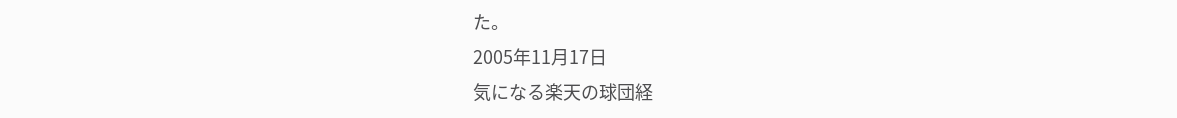た。
2005年11月17日
気になる楽天の球団経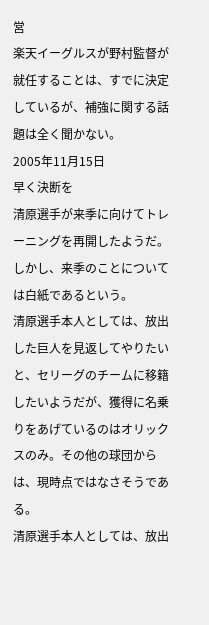営
楽天イーグルスが野村監督が就任することは、すでに決定しているが、補強に関する話題は全く聞かない。
2005年11月15日
早く決断を
清原選手が来季に向けてトレーニングを再開したようだ。しかし、来季のことについては白紙であるという。
清原選手本人としては、放出した巨人を見返してやりたいと、セリーグのチームに移籍したいようだが、獲得に名乗りをあげているのはオリックスのみ。その他の球団からは、現時点ではなさそうである。
清原選手本人としては、放出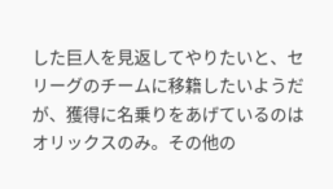した巨人を見返してやりたいと、セリーグのチームに移籍したいようだが、獲得に名乗りをあげているのはオリックスのみ。その他の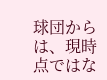球団からは、現時点ではな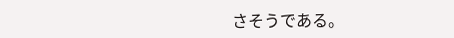さそうである。